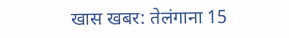खास खबर: तेलंगाना 15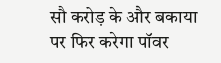सौ करोड़ के और बकाया पर फिर करेगा पॉवर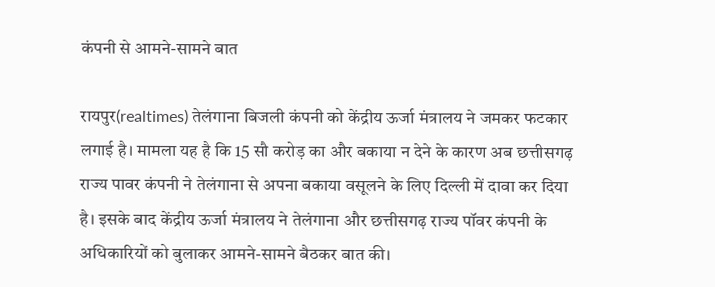कंपनी से आमने-सामने बात

रायपुर(realtimes) तेलंगाना बिजली कंपनी को केंद्रीय ऊर्जा मंत्रालय ने जमकर फटकार लगाई है। मामला यह है कि 15 सौ करोड़ का और बकाया न देने के कारण अब छत्तीसगढ़ राज्य पावर कंपनी ने तेलंगाना से अपना बकाया वसूलने के लिए दिल्ली में दावा कर दिया है। इसके बाद केंद्रीय ऊर्जा मंत्रालय ने तेलंगाना और छत्तीसगढ़ राज्य पॉवर कंपनी के अधिकारियों को बुलाकर आमने-सामने बैठकर बात की।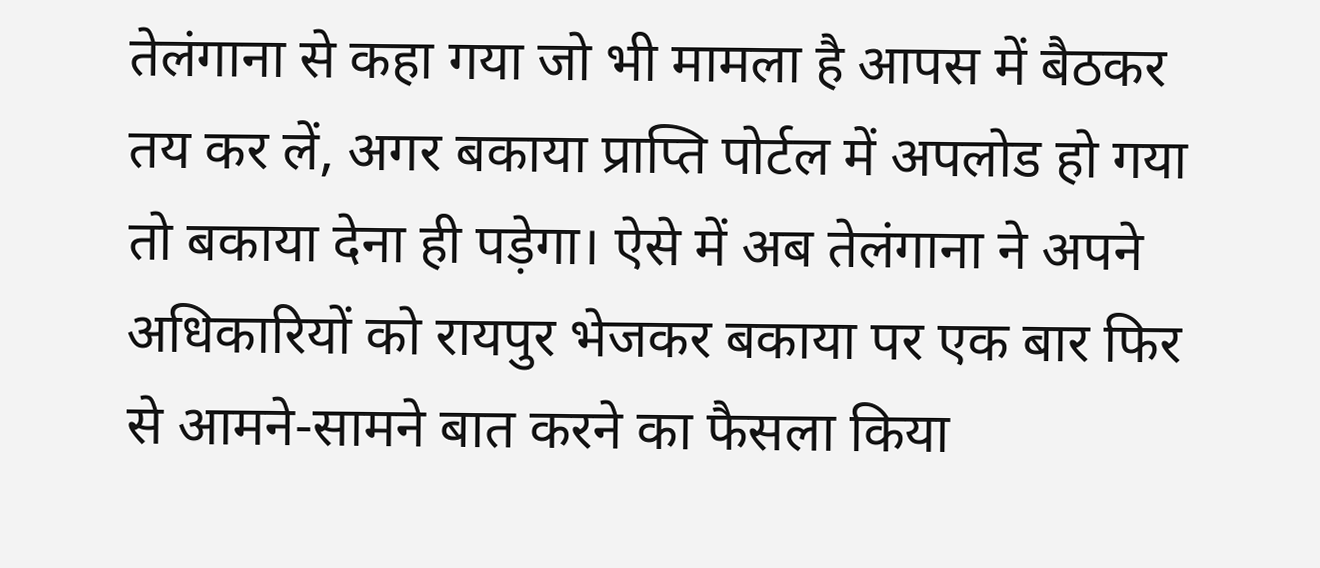तेलंगाना से कहा गया जो भी मामला है आपस में बैठकर तय कर लें, अगर बकाया प्राप्ति पोर्टल में अपलोड हो गया तो बकाया देना ही पड़ेगा। ऐसे में अब तेलंगाना ने अपने अधिकारियों को रायपुर भेजकर बकाया पर एक बार फिर से आमने-सामने बात करने का फैसला किया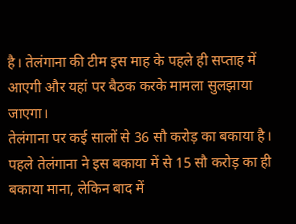है। तेलंगाना की टीम इस माह के पहले ही सप्ताह में आएगी और यहां पर बैठक करके मामला सुलझाया जाएगा।
तेलंगाना पर कई सालों से 36 सौ करोड़ का बकाया है। पहले तेलंगाना ने इस बकाया में से 15 सौ करोड़ का ही बकाया माना, लेकिन बाद में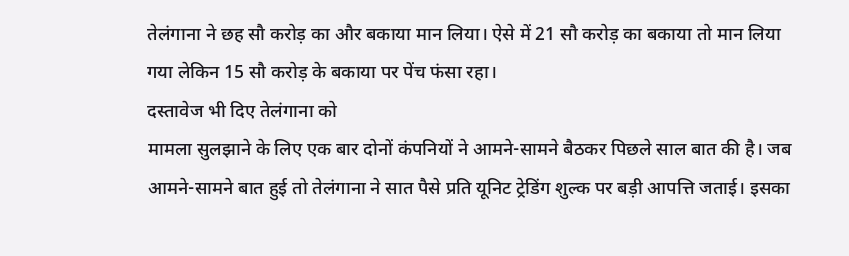तेलंगाना ने छह सौ करोड़ का और बकाया मान लिया। ऐसे में 21 सौ करोड़ का बकाया तो मान लिया गया लेकिन 15 सौ करोड़ के बकाया पर पेंच फंसा रहा।
दस्तावेज भी दिए तेलंगाना को
मामला सुलझाने के लिए एक बार दोनों कंपनियों ने आमने-सामने बैठकर पिछले साल बात की है। जब आमने-सामने बात हुई तो तेलंगाना ने सात पैसे प्रति यूनिट ट्रेडिंग शुल्क पर बड़ी आपत्ति जताई। इसका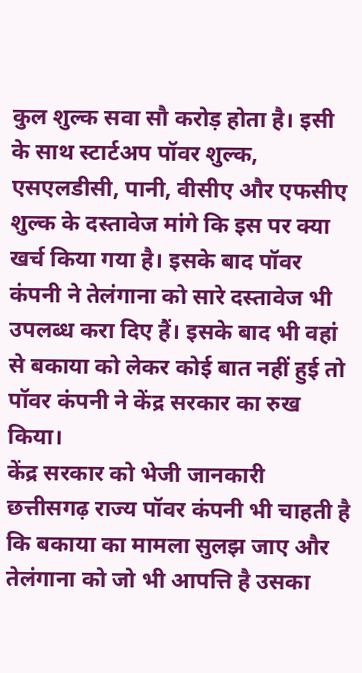कुल शुल्क सवा सौ करोड़ होता है। इसी के साथ स्टार्टअप पॉवर शुल्क, एसएलडीसी, पानी, वीसीए और एफसीए शुल्क के दस्तावेज मांगे कि इस पर क्या खर्च किया गया है। इसके बाद पॉवर कंपनी ने तेलंगाना को सारे दस्तावेज भी उपलब्ध करा दिए हैं। इसके बाद भी वहां से बकाया को लेकर कोई बात नहीं हुई तो पॉवर कंपनी ने केंद्र सरकार का रुख किया।
केंद्र सरकार को भेजी जानकारी
छत्तीसगढ़ राज्य पॉवर कंपनी भी चाहती है कि बकाया का मामला सुलझ जाए और तेलंगाना को जो भी आपत्ति है उसका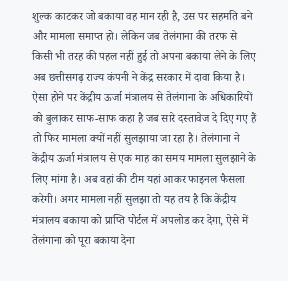शुल्क काटकर जो बकाया वह मान रही है, उस पर सहमति बने और मामला समाप्त हो। लेकिन जब तेलंगाना की तरफ से किसी भी तरह की पहल नहीं हुई तो अपना बकाया लेने के लिए अब छत्तीसगढ़ राज्य कंपनी ने केंद्र सरकार में दावा किया है। ऐसा होने पर केंद्रीय ऊर्जा मंत्रालय से तेलंगाना के अधिकारियों को बुलाकर साफ-साफ कहा है जब सारे दस्तावेज दे दिए गए हैं तो फिर मामला क्यों नहीं सुलझाया जा रहा है। तेलंगाना ने केंद्रीय ऊर्जा मंत्रालय से एक माह का समय मामला सुलझाने के लिए मांगा है। अब वहां की टीम यहां आकर फाइनल फैसला करेगी। अगर मामला नहीं सुलझा तो यह तय है कि केंद्रीय मंत्रालय बकाया को प्राप्ति पोर्टल में अपलोड कर देगा, ऐसे में तेलंगाना को पूरा बकाया देना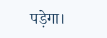पड़ेगा।